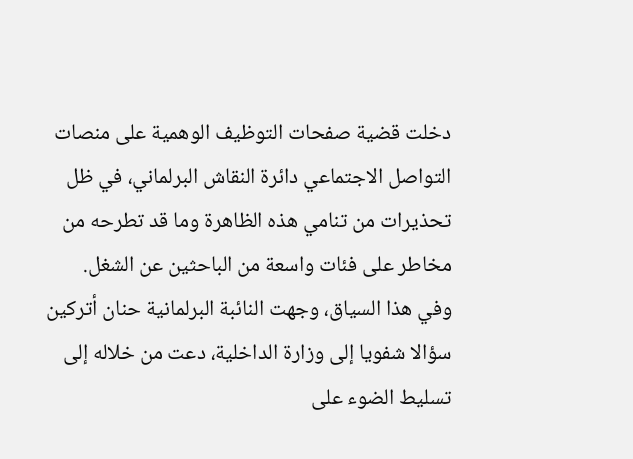دخلت قضية صفحات التوظيف الوهمية على منصات التواصل الاجتماعي دائرة النقاش البرلماني، في ظل تحذيرات من تنامي هذه الظاهرة وما قد تطرحه من مخاطر على فئات واسعة من الباحثين عن الشغل.
وفي هذا السياق، وجهت النائبة البرلمانية حنان أتركين سؤالا شفويا إلى وزارة الداخلية، دعت من خلاله إلى تسليط الضوء على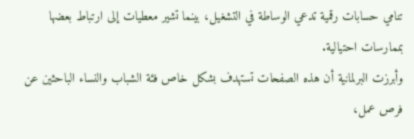تنامي حسابات رقمية تدعي الوساطة في التشغيل، بينما تشير معطيات إلى ارتباط بعضها بممارسات احتيالية.
وأبرزت البرلمانية أن هذه الصفحات تستهدف بشكل خاص فئة الشباب والنساء الباحثين عن فرص عمل،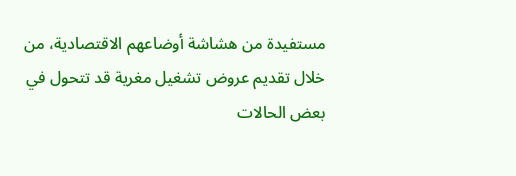مستفيدة من هشاشة أوضاعهم الاقتصادية، من خلال تقديم عروض تشغيل مغرية قد تتحول في بعض الحالات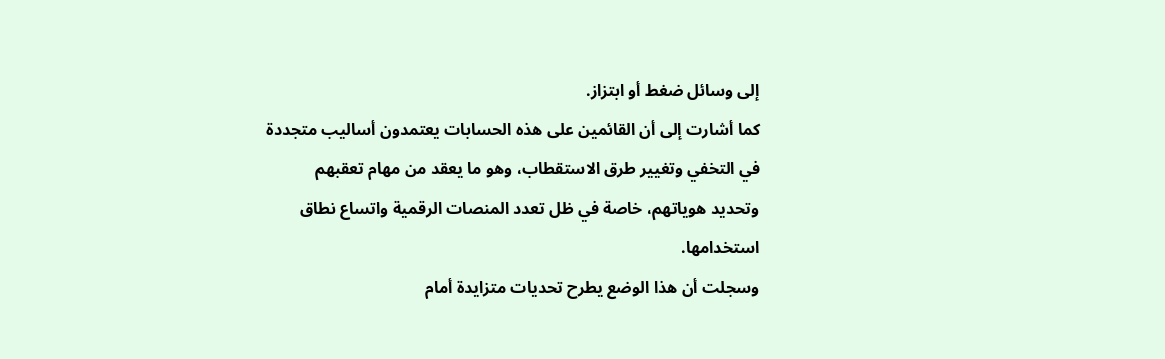إلى وسائل ضغط أو ابتزاز.
كما أشارت إلى أن القائمين على هذه الحسابات يعتمدون أساليب متجددة في التخفي وتغيير طرق الاستقطاب، وهو ما يعقد من مهام تعقبهم وتحديد هوياتهم، خاصة في ظل تعدد المنصات الرقمية واتساع نطاق استخدامها.
وسجلت أن هذا الوضع يطرح تحديات متزايدة أمام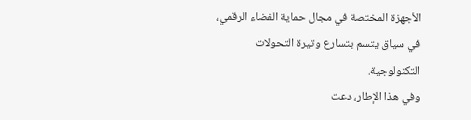الأجهزة المختصة في مجال حماية الفضاء الرقمي، في سياق يتسم بتسارع وتيرة التحولات التكنولوجية.
وفي هذا الإطار، دعت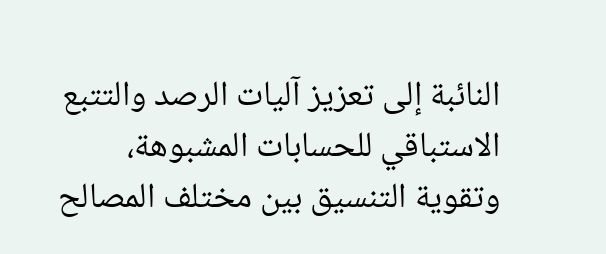النائبة إلى تعزيز آليات الرصد والتتبع الاستباقي للحسابات المشبوهة، وتقوية التنسيق بين مختلف المصالح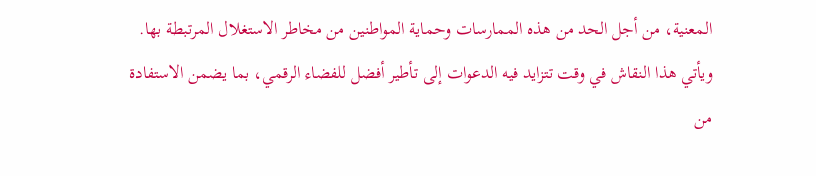المعنية، من أجل الحد من هذه الممارسات وحماية المواطنين من مخاطر الاستغلال المرتبطة بها.
ويأتي هذا النقاش في وقت تتزايد فيه الدعوات إلى تأطير أفضل للفضاء الرقمي، بما يضمن الاستفادة من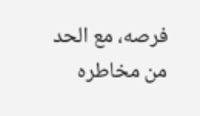فرصه، مع الحد من مخاطره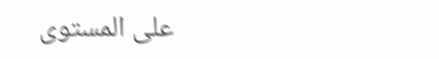على المستوى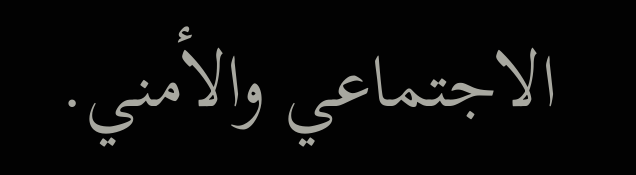الاجتماعي والأمني.